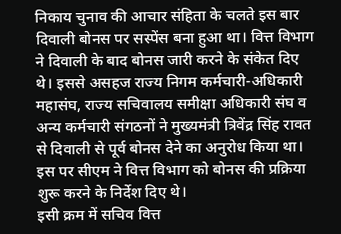निकाय चुनाव की आचार संहिता के चलते इस बार दिवाली बोनस पर सस्पेंस बना हुआ था। वित्त विभाग ने दिवाली के बाद बोनस जारी करने के संकेत दिए थे। इससे असहज राज्य निगम कर्मचारी-अधिकारी महासंघ, राज्य सचिवालय समीक्षा अधिकारी संघ व अन्य कर्मचारी संगठनों ने मुख्यमंत्री त्रिवेंद्र सिंह रावत से दिवाली से पूर्व बोनस देने का अनुरोध किया था। इस पर सीएम ने वित्त विभाग को बोनस की प्रक्रिया शुरू करने के निर्देश दिए थे।
इसी क्रम में सचिव वित्त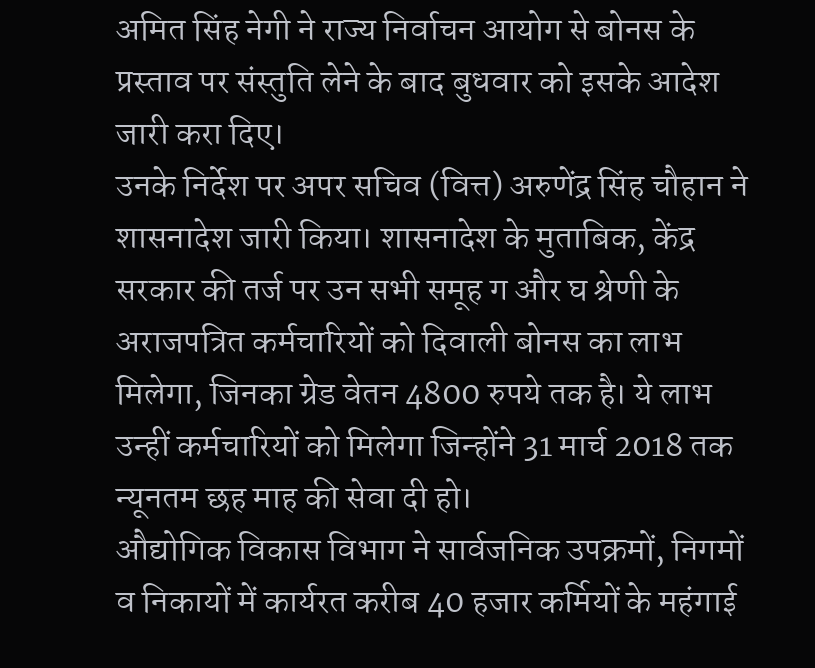अमित सिंह नेगी ने राज्य निर्वाचन आयोग से बोनस के प्रस्ताव पर संस्तुति लेने के बाद बुधवार को इसके आदेश जारी करा दिए।
उनके निर्देश पर अपर सचिव (वित्त) अरुणेंद्र सिंह चौहान ने शासनादेश जारी किया। शासनादेश के मुताबिक, केंद्र सरकार की तर्ज पर उन सभी समूह ग और घ श्रेणी के अराजपत्रित कर्मचारियों को दिवाली बोनस का लाभ मिलेगा, जिनका ग्रेड वेतन 4800 रुपये तक है। ये लाभ उन्हीं कर्मचारियों को मिलेगा जिन्होंने 31 मार्च 2018 तक न्यूनतम छह माह की सेवा दी हो।
औद्योगिक विकास विभाग ने सार्वजनिक उपक्रमों, निगमों व निकायों में कार्यरत करीब 40 हजार कर्मियों के महंगाई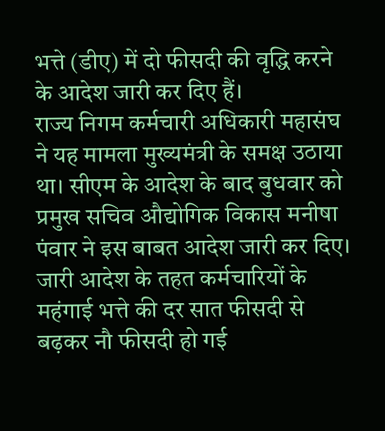भत्ते (डीए) में दो फीसदी की वृद्धि करने के आदेश जारी कर दिए हैं।
राज्य निगम कर्मचारी अधिकारी महासंघ ने यह मामला मुख्यमंत्री के समक्ष उठाया था। सीएम के आदेश के बाद बुधवार को प्रमुख सचिव औद्योगिक विकास मनीषा पंवार ने इस बाबत आदेश जारी कर दिए। जारी आदेश के तहत कर्मचारियों के महंगाई भत्ते की दर सात फीसदी से बढ़कर नौ फीसदी हो गई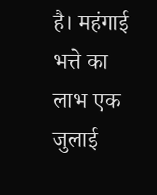है। महंगाई भत्ते का लाभ एक जुलाई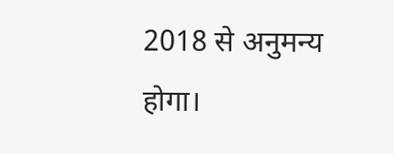2018 से अनुमन्य होगा।